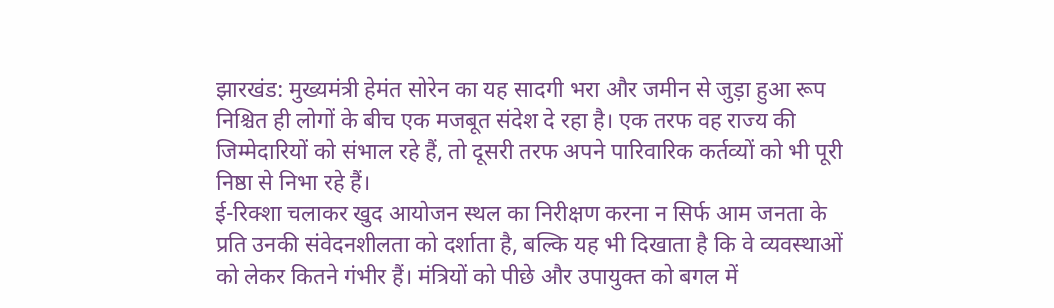झारखंड: मुख्यमंत्री हेमंत सोरेन का यह सादगी भरा और जमीन से जुड़ा हुआ रूप निश्चित ही लोगों के बीच एक मजबूत संदेश दे रहा है। एक तरफ वह राज्य की जिम्मेदारियों को संभाल रहे हैं, तो दूसरी तरफ अपने पारिवारिक कर्तव्यों को भी पूरी निष्ठा से निभा रहे हैं।
ई-रिक्शा चलाकर खुद आयोजन स्थल का निरीक्षण करना न सिर्फ आम जनता के प्रति उनकी संवेदनशीलता को दर्शाता है, बल्कि यह भी दिखाता है कि वे व्यवस्थाओं को लेकर कितने गंभीर हैं। मंत्रियों को पीछे और उपायुक्त को बगल में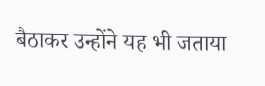बैठाकर उन्होंने यह भी जताया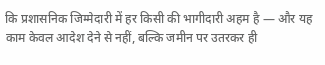कि प्रशासनिक जिम्मेदारी में हर किसी की भागीदारी अहम है — और यह काम केवल आदेश देने से नहीं, बल्कि जमीन पर उतरकर ही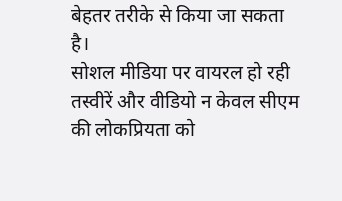बेहतर तरीके से किया जा सकता है।
सोशल मीडिया पर वायरल हो रही तस्वीरें और वीडियो न केवल सीएम की लोकप्रियता को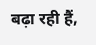बढ़ा रही हैं,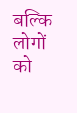बल्कि लोगों को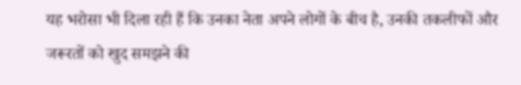यह भरोसा भी दिला रही हैं कि उनका नेता अपने लोगों के बीच है, उनकी तकलीफों और जरूरतों को खुद समझने की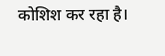कोशिश कर रहा है।